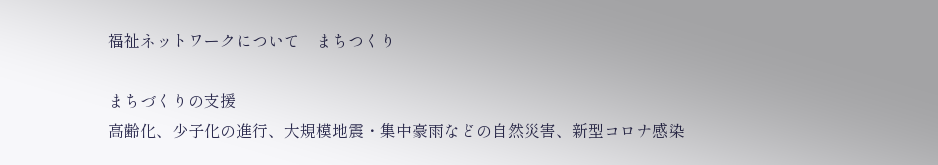福祉ネットワークについて    まちつくり

まちづくりの支援
高齢化、少子化の進行、大規模地震・集中豪雨などの自然災害、新型コロナ感染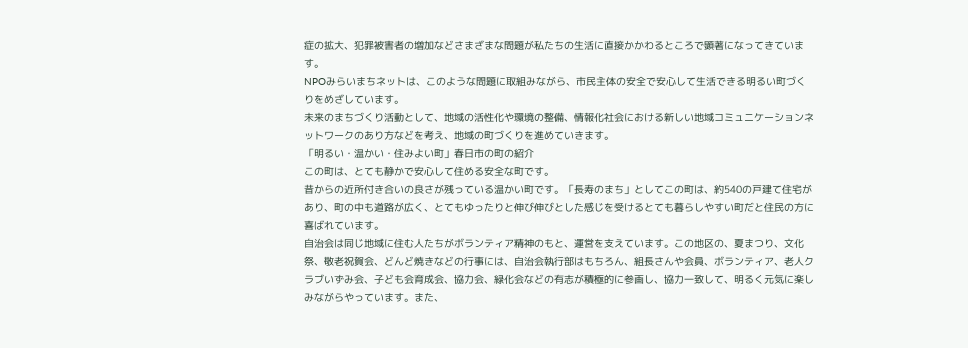症の拡大、犯罪被害者の増加などさまざまな問題が私たちの生活に直接かかわるところで顕著になってきています。
NPOみらいまちネットは、このような問題に取組みながら、市民主体の安全で安心して生活できる明るい町づくりをめざしています。
未来のまちづくり活動として、地域の活性化や環境の整備、情報化社会における新しい地域コミュニケーションネットワークのあり方などを考え、地域の町づくりを進めていきます。
「明るい・温かい・住みよい町」春日市の町の紹介
この町は、とても静かで安心して住める安全な町です。
昔からの近所付き合いの良さが残っている温かい町です。「長寿のまち」としてこの町は、約540の戸建て住宅があり、町の中も道路が広く、とてもゆったりと伸び伸びとした感じを受けるとても暮らしやすい町だと住民の方に喜ばれています。
自治会は同じ地域に住む人たちがボランティア精神のもと、運営を支えています。この地区の、夏まつり、文化祭、敬老祝賀会、どんど焼きなどの行事には、自治会執行部はもちろん、組長さんや会員、ボランティア、老人クラブいずみ会、子ども会育成会、協力会、緑化会などの有志が積極的に参画し、協力一致して、明るく元気に楽しみながらやっています。また、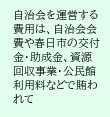自治会を運営する費用は、自治会会費や春日市の交付金・助成金、資源回収事業・公民館利用料などで賄われて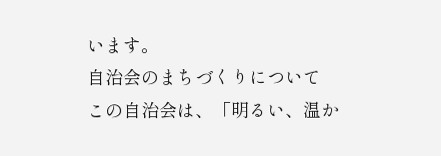います。
自治会のまちづくりについて
この自治会は、「明るい、温か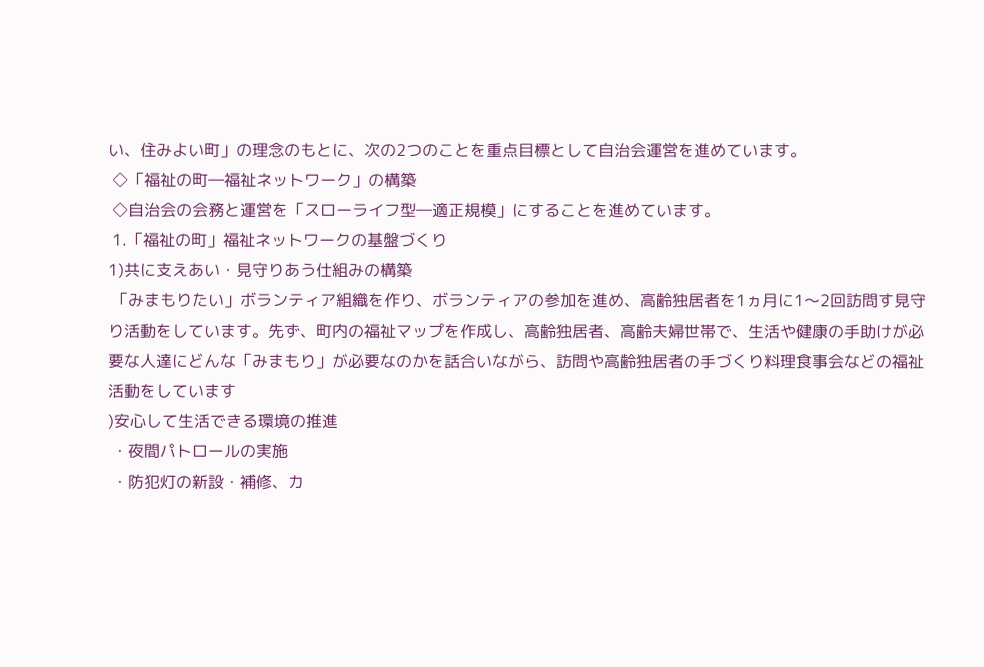い、住みよい町」の理念のもとに、次の2つのことを重点目標として自治会運営を進めています。
 ◇「福祉の町―福祉ネットワーク」の構築
 ◇自治会の会務と運営を「スローライフ型―適正規模」にすることを進めています。
 1.「福祉の町」福祉ネットワークの基盤づくり
1)共に支えあい・見守りあう仕組みの構築
 「みまもりたい」ボランティア組織を作り、ボランティアの参加を進め、高齢独居者を1ヵ月に1〜2回訪問す見守り活動をしています。先ず、町内の福祉マップを作成し、高齢独居者、高齢夫婦世帯で、生活や健康の手助けが必要な人達にどんな「みまもり」が必要なのかを話合いながら、訪問や高齢独居者の手づくり料理食事会などの福祉活動をしています
)安心して生活できる環境の推進
 ・夜間パトロールの実施
 ・防犯灯の新設・補修、カ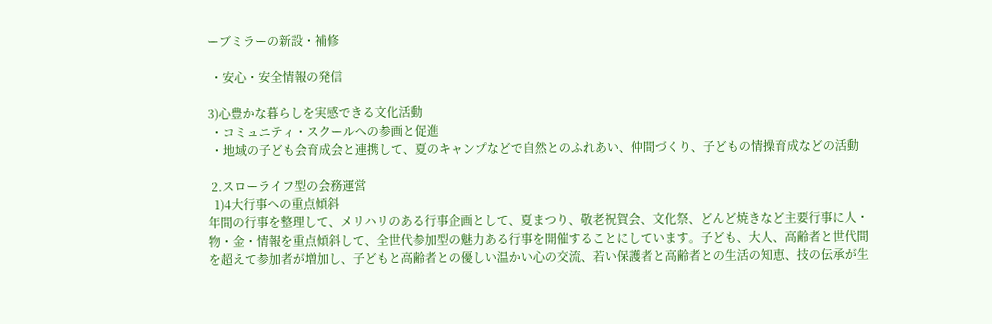ーブミラーの新設・補修

 ・安心・安全情報の発信

3)心豊かな暮らしを実感できる文化活動
 ・コミュニティ・スクールへの参画と促進
 ・地域の子ども会育成会と連携して、夏のキャンプなどで自然とのふれあい、仲間づくり、子どもの情操育成などの活動

 2.スローライフ型の会務運営
  1)4大行事への重点傾斜
年間の行事を整理して、メリハリのある行事企画として、夏まつり、敬老祝賀会、文化祭、どんど焼きなど主要行事に人・物・金・情報を重点傾斜して、全世代参加型の魅力ある行事を開催することにしています。子ども、大人、高齢者と世代間を超えて参加者が増加し、子どもと高齢者との優しい温かい心の交流、若い保護者と高齢者との生活の知恵、技の伝承が生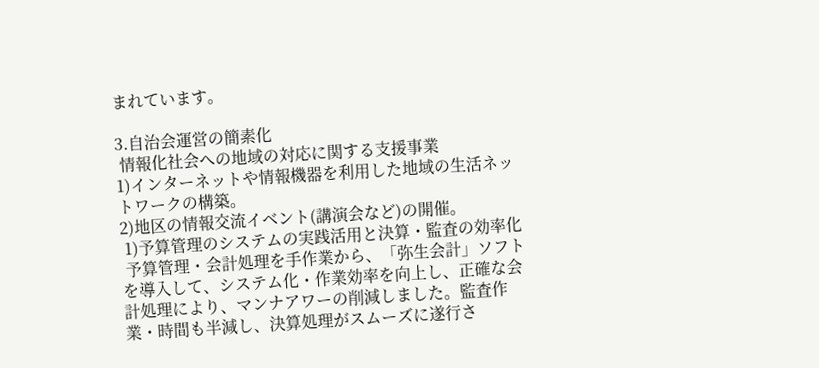まれています。

3.自治会運営の簡素化
 情報化社会への地域の対応に関する支援事業
1)インターネットや情報機器を利用した地域の生活ネットワークの構築。
2)地区の情報交流イベント(講演会など)の開催。
 1)予算管理のシステムの実践活用と決算・監査の効率化
 予算管理・会計処理を手作業から、「弥生会計」ソフトを導入して、システム化・作業効率を向上し、正確な会計処理により、マンナアワーの削減しました。監査作業・時間も半減し、決算処理がスムーズに遂行さ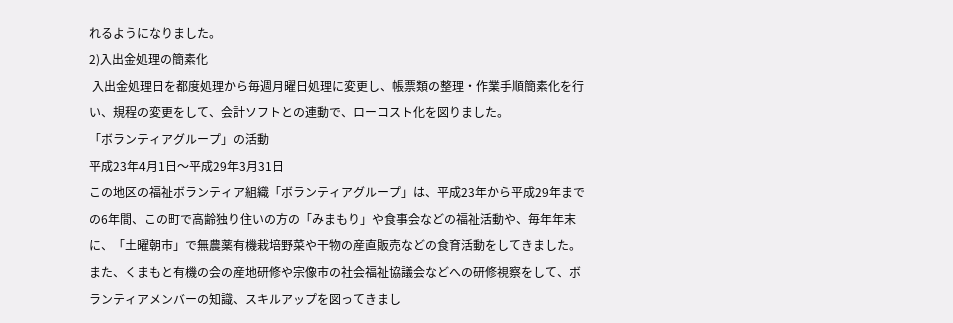れるようになりました。
2)入出金処理の簡素化
 入出金処理日を都度処理から毎週月曜日処理に変更し、帳票類の整理・作業手順簡素化を行い、規程の変更をして、会計ソフトとの連動で、ローコスト化を図りました。
「ボランティアグループ」の活動
平成23年4月1日〜平成29年3月31日
この地区の福祉ボランティア組織「ボランティアグループ」は、平成23年から平成29年までの6年間、この町で高齢独り住いの方の「みまもり」や食事会などの福祉活動や、毎年年末に、「土曜朝市」で無農薬有機栽培野菜や干物の産直販売などの食育活動をしてきました。また、くまもと有機の会の産地研修や宗像市の社会福祉協議会などへの研修視察をして、ボランティアメンバーの知識、スキルアップを図ってきまし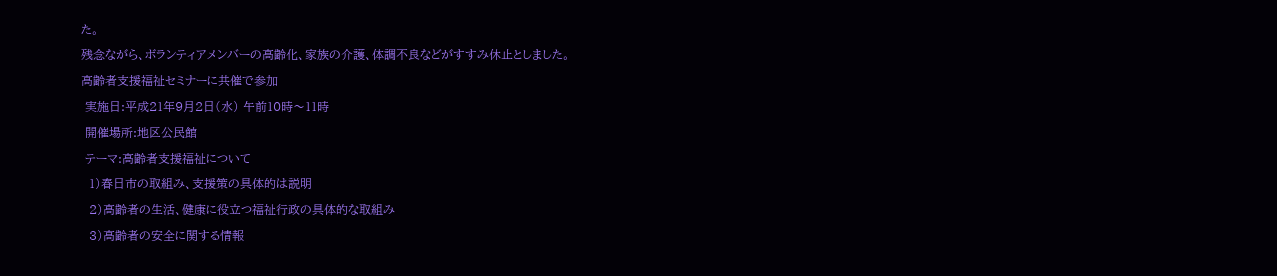た。
残念ながら、ボランティアメンバーの高齢化、家族の介護、体調不良などがすすみ休止としました。
高齢者支援福祉セミナーに共催で参加
 実施日:平成21年9月2日(水) 午前10時〜11時
 開催場所:地区公民館
 テーマ:高齢者支援福祉について
  1)春日市の取組み、支援策の具体的は説明
  2)高齢者の生活、健康に役立つ福祉行政の具体的な取組み
  3)高齢者の安全に関する情報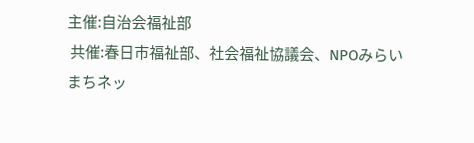主催:自治会福祉部
 共催:春日市福祉部、社会福祉協議会、NPOみらいまちネッ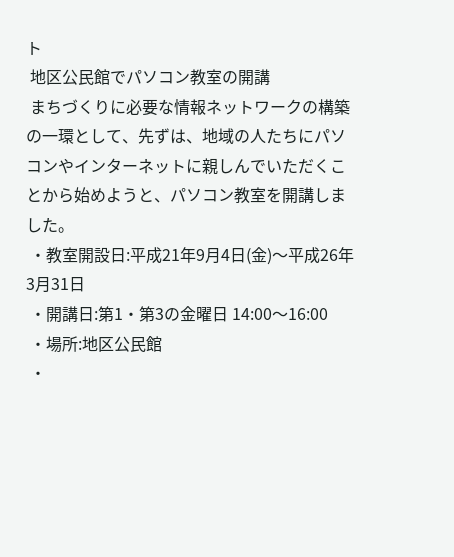ト
 地区公民館でパソコン教室の開講
 まちづくりに必要な情報ネットワークの構築の一環として、先ずは、地域の人たちにパソコンやインターネットに親しんでいただくことから始めようと、パソコン教室を開講しました。
 ・教室開設日:平成21年9月4日(金)〜平成26年3月31日
 ・開講日:第1・第3の金曜日 14:00〜16:00
 ・場所:地区公民館
 ・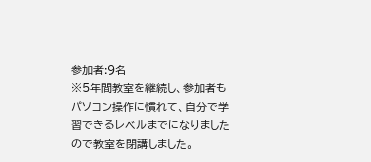参加者:9名
※5年間教室を継続し、参加者もパソコン操作に慣れて、自分で学習できるレベルまでになりましたので教室を閉講しました。